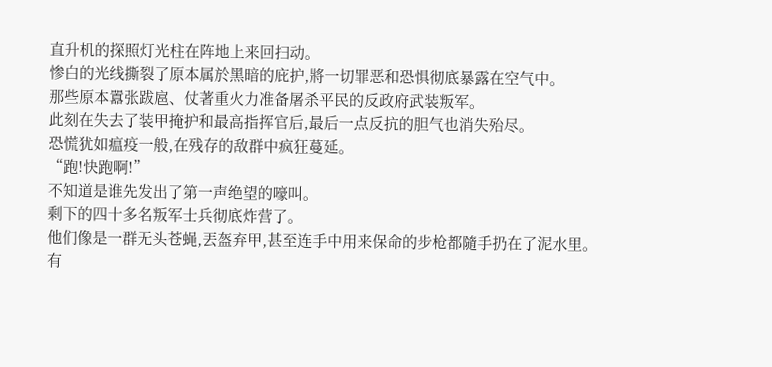直升机的探照灯光柱在阵地上来回扫动。
惨白的光线撕裂了原本属於黑暗的庇护,將一切罪恶和恐惧彻底暴露在空气中。
那些原本囂张跋扈、仗著重火力准备屠杀平民的反政府武装叛军。
此刻在失去了装甲掩护和最高指挥官后,最后一点反抗的胆气也消失殆尽。
恐慌犹如瘟疫一般,在残存的敌群中疯狂蔓延。
“跑!快跑啊!”
不知道是谁先发出了第一声绝望的嚎叫。
剩下的四十多名叛军士兵彻底炸营了。
他们像是一群无头苍蝇,丟盔弃甲,甚至连手中用来保命的步枪都隨手扔在了泥水里。
有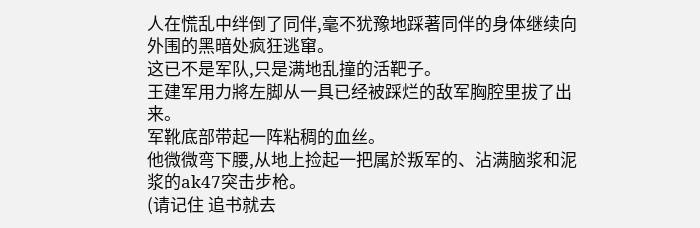人在慌乱中绊倒了同伴,毫不犹豫地踩著同伴的身体继续向外围的黑暗处疯狂逃窜。
这已不是军队,只是满地乱撞的活靶子。
王建军用力將左脚从一具已经被踩烂的敌军胸腔里拔了出来。
军靴底部带起一阵粘稠的血丝。
他微微弯下腰,从地上捡起一把属於叛军的、沾满脑浆和泥浆的ak47突击步枪。
(请记住 追书就去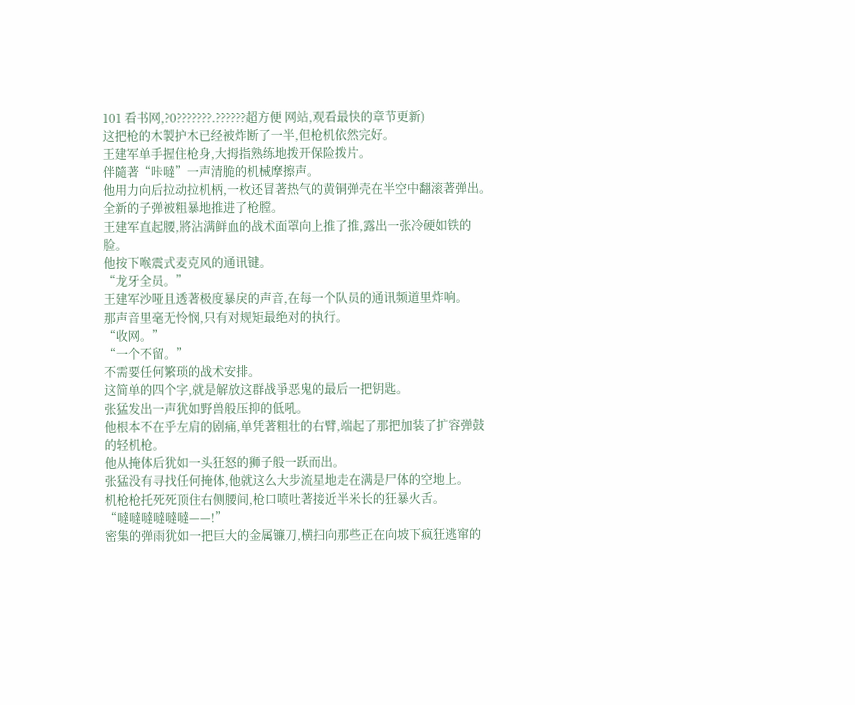101 看书网,?0???????.??????超方便 网站,观看最快的章节更新)
这把枪的木製护木已经被炸断了一半,但枪机依然完好。
王建军单手握住枪身,大拇指熟练地拨开保险拨片。
伴隨著“咔噠”一声清脆的机械摩擦声。
他用力向后拉动拉机柄,一枚还冒著热气的黄铜弹壳在半空中翻滚著弹出。
全新的子弹被粗暴地推进了枪膛。
王建军直起腰,將沾满鲜血的战术面罩向上推了推,露出一张冷硬如铁的脸。
他按下喉震式麦克风的通讯键。
“龙牙全员。”
王建军沙哑且透著极度暴戾的声音,在每一个队员的通讯频道里炸响。
那声音里毫无怜悯,只有对规矩最绝对的执行。
“收网。”
“一个不留。”
不需要任何繁琐的战术安排。
这简单的四个字,就是解放这群战爭恶鬼的最后一把钥匙。
张猛发出一声犹如野兽般压抑的低吼。
他根本不在乎左肩的剧痛,单凭著粗壮的右臂,端起了那把加装了扩容弹鼓的轻机枪。
他从掩体后犹如一头狂怒的狮子般一跃而出。
张猛没有寻找任何掩体,他就这么大步流星地走在满是尸体的空地上。
机枪枪托死死顶住右侧腰间,枪口喷吐著接近半米长的狂暴火舌。
“噠噠噠噠噠噠——!”
密集的弹雨犹如一把巨大的金属镰刀,横扫向那些正在向坡下疯狂逃窜的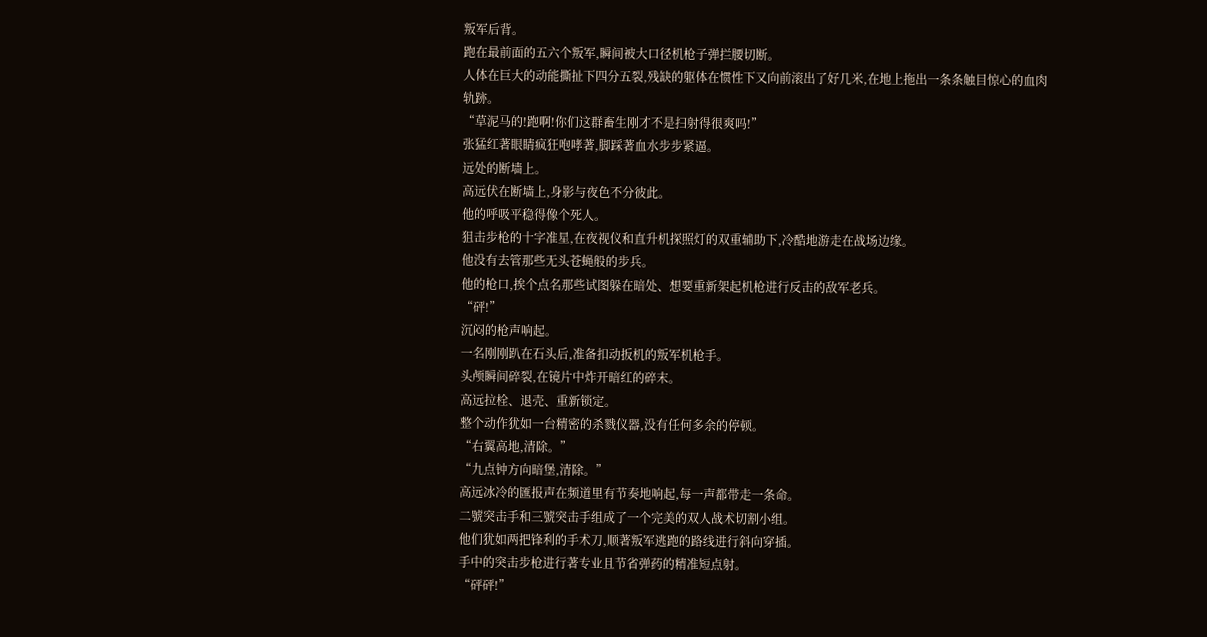叛军后背。
跑在最前面的五六个叛军,瞬间被大口径机枪子弹拦腰切断。
人体在巨大的动能撕扯下四分五裂,残缺的躯体在惯性下又向前滚出了好几米,在地上拖出一条条触目惊心的血肉轨跡。
“草泥马的!跑啊!你们这群畜生刚才不是扫射得很爽吗!”
张猛红著眼睛疯狂咆哮著,脚踩著血水步步紧逼。
远处的断墙上。
高远伏在断墙上,身影与夜色不分彼此。
他的呼吸平稳得像个死人。
狙击步枪的十字准星,在夜视仪和直升机探照灯的双重辅助下,冷酷地游走在战场边缘。
他没有去管那些无头苍蝇般的步兵。
他的枪口,挨个点名那些试图躲在暗处、想要重新架起机枪进行反击的敌军老兵。
“砰!”
沉闷的枪声响起。
一名刚刚趴在石头后,准备扣动扳机的叛军机枪手。
头颅瞬间碎裂,在镜片中炸开暗红的碎末。
高远拉栓、退壳、重新锁定。
整个动作犹如一台精密的杀戮仪器,没有任何多余的停顿。
“右翼高地,清除。”
“九点钟方向暗堡,清除。”
高远冰冷的匯报声在频道里有节奏地响起,每一声都带走一条命。
二號突击手和三號突击手组成了一个完美的双人战术切割小组。
他们犹如两把锋利的手术刀,顺著叛军逃跑的路线进行斜向穿插。
手中的突击步枪进行著专业且节省弹药的精准短点射。
“砰砰!”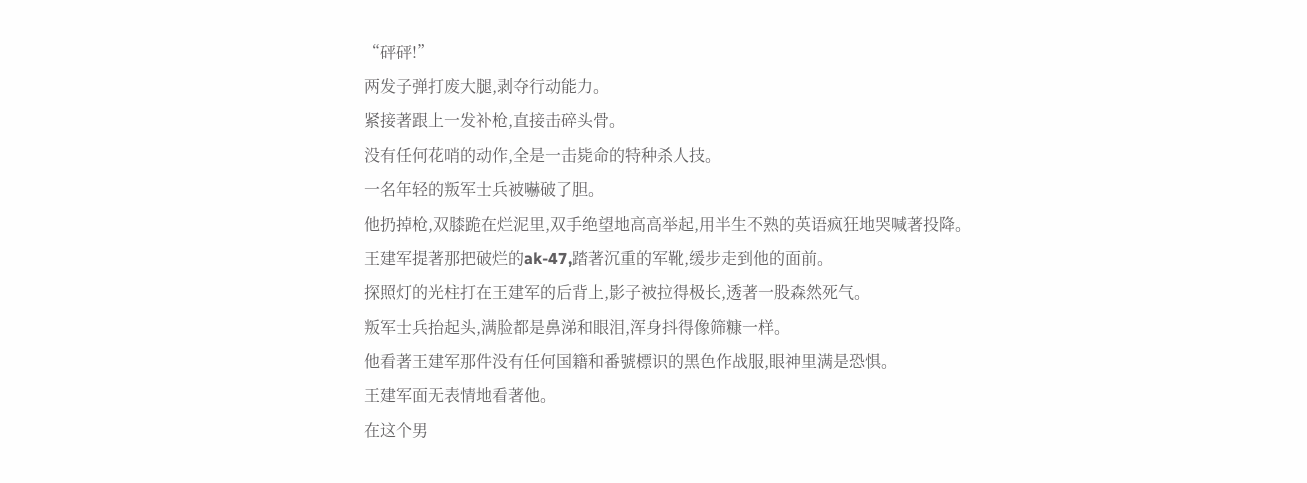“砰砰!”
两发子弹打废大腿,剥夺行动能力。
紧接著跟上一发补枪,直接击碎头骨。
没有任何花哨的动作,全是一击毙命的特种杀人技。
一名年轻的叛军士兵被嚇破了胆。
他扔掉枪,双膝跪在烂泥里,双手绝望地高高举起,用半生不熟的英语疯狂地哭喊著投降。
王建军提著那把破烂的ak-47,踏著沉重的军靴,缓步走到他的面前。
探照灯的光柱打在王建军的后背上,影子被拉得极长,透著一股森然死气。
叛军士兵抬起头,满脸都是鼻涕和眼泪,浑身抖得像筛糠一样。
他看著王建军那件没有任何国籍和番號標识的黑色作战服,眼神里满是恐惧。
王建军面无表情地看著他。
在这个男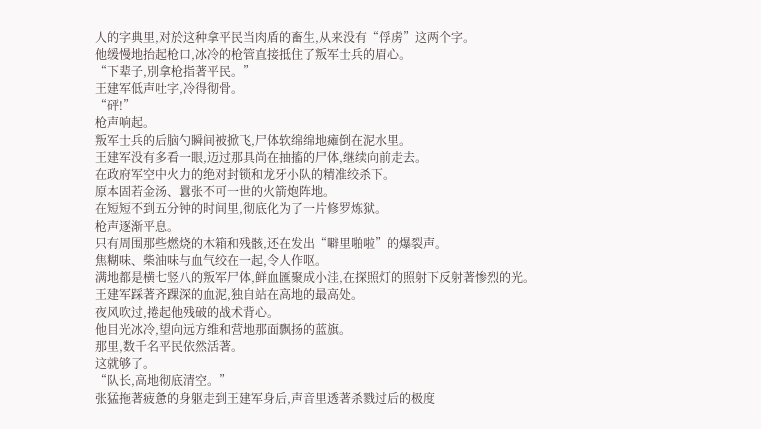人的字典里,对於这种拿平民当肉盾的畜生,从来没有“俘虏”这两个字。
他缓慢地抬起枪口,冰冷的枪管直接抵住了叛军士兵的眉心。
“下辈子,別拿枪指著平民。”
王建军低声吐字,冷得彻骨。
“砰!”
枪声响起。
叛军士兵的后脑勺瞬间被掀飞,尸体软绵绵地瘫倒在泥水里。
王建军没有多看一眼,迈过那具尚在抽搐的尸体,继续向前走去。
在政府军空中火力的绝对封锁和龙牙小队的精准绞杀下。
原本固若金汤、囂张不可一世的火箭炮阵地。
在短短不到五分钟的时间里,彻底化为了一片修罗炼狱。
枪声逐渐平息。
只有周围那些燃烧的木箱和残骸,还在发出“噼里啪啦”的爆裂声。
焦糊味、柴油味与血气绞在一起,令人作呕。
满地都是横七竖八的叛军尸体,鲜血匯聚成小洼,在探照灯的照射下反射著惨烈的光。
王建军踩著齐踝深的血泥,独自站在高地的最高处。
夜风吹过,捲起他残破的战术背心。
他目光冰冷,望向远方维和营地那面飘扬的蓝旗。
那里,数千名平民依然活著。
这就够了。
“队长,高地彻底清空。”
张猛拖著疲惫的身躯走到王建军身后,声音里透著杀戮过后的极度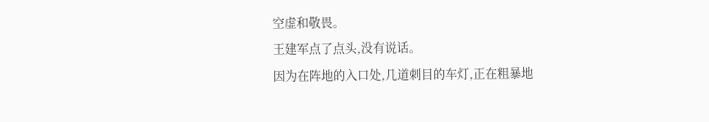空虚和敬畏。
王建军点了点头,没有说话。
因为在阵地的入口处,几道刺目的车灯,正在粗暴地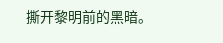撕开黎明前的黑暗。